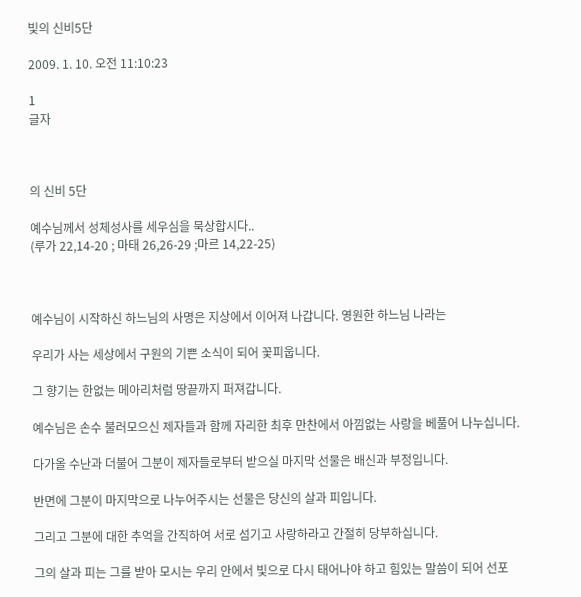빛의 신비5단

2009. 1. 10. 오전 11:10:23

1
글자



의 신비 5단

예수님께서 성체성사를 세우심을 묵상합시다..
(루가 22,14-20 ; 마태 26,26-29 ;마르 14,22-25)



예수님이 시작하신 하느님의 사명은 지상에서 이어져 나갑니다. 영원한 하느님 나라는

우리가 사는 세상에서 구원의 기쁜 소식이 되어 꽃피웁니다.

그 향기는 한없는 메아리처럼 땅끝까지 퍼져갑니다.

예수님은 손수 불러모으신 제자들과 함께 자리한 최후 만찬에서 아낌없는 사랑을 베풀어 나누십니다.

다가올 수난과 더불어 그분이 제자들로부터 받으실 마지막 선물은 배신과 부정입니다.

반면에 그분이 마지막으로 나누어주시는 선물은 당신의 살과 피입니다.

그리고 그분에 대한 추억을 간직하여 서로 섬기고 사랑하라고 간절히 당부하십니다.

그의 살과 피는 그를 받아 모시는 우리 안에서 빛으로 다시 태어나야 하고 힘있는 말씀이 되어 선포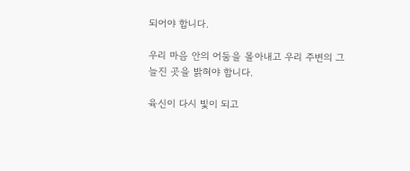되어야 합니다.

우리 마음 안의 어둠을 몰아내고 우리 주변의 그늘진 곳을 밝혀야 합니다.

육신이 다시 빛이 되고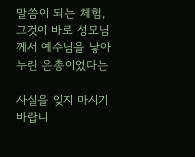말씀이 되는 체험, 그것이 바로 성모님께서 예수님을 낳아 누린 은총이었다는

사실을 잊지 마시기 바랍니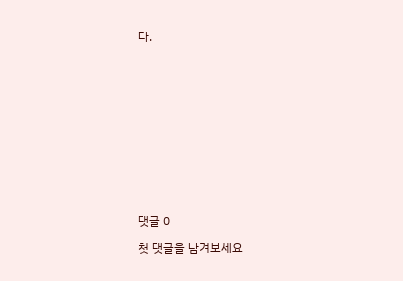다.













댓글 0

첫 댓글을 남겨보세요